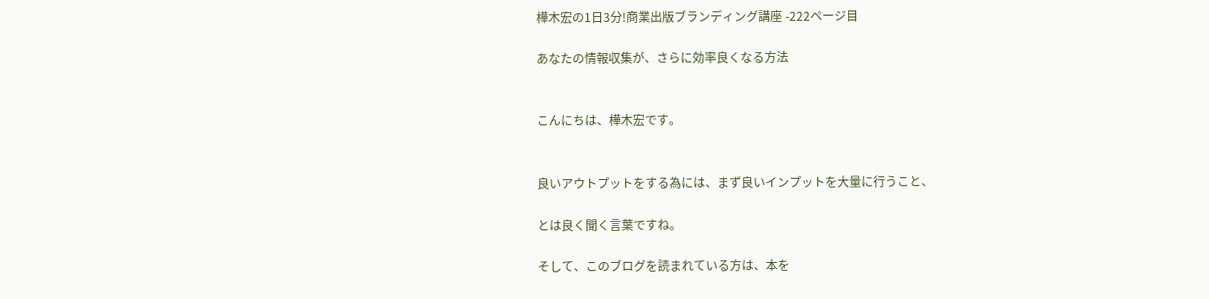樺木宏の1日3分!商業出版ブランディング講座 -222ページ目

あなたの情報収集が、さらに効率良くなる方法


こんにちは、樺木宏です。


良いアウトプットをする為には、まず良いインプットを大量に行うこと、

とは良く聞く言葉ですね。

そして、このブログを読まれている方は、本を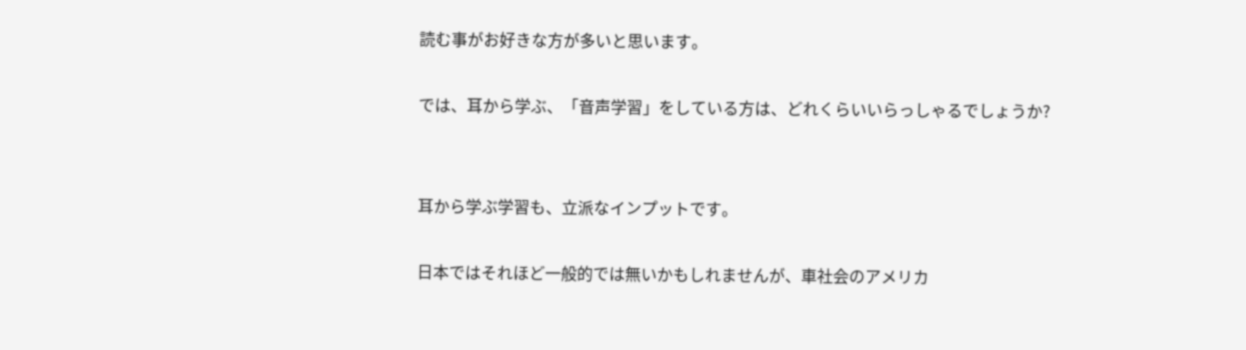読む事がお好きな方が多いと思います。

では、耳から学ぶ、「音声学習」をしている方は、どれくらいいらっしゃるでしょうか?


耳から学ぶ学習も、立派なインプットです。

日本ではそれほど一般的では無いかもしれませんが、車社会のアメリカ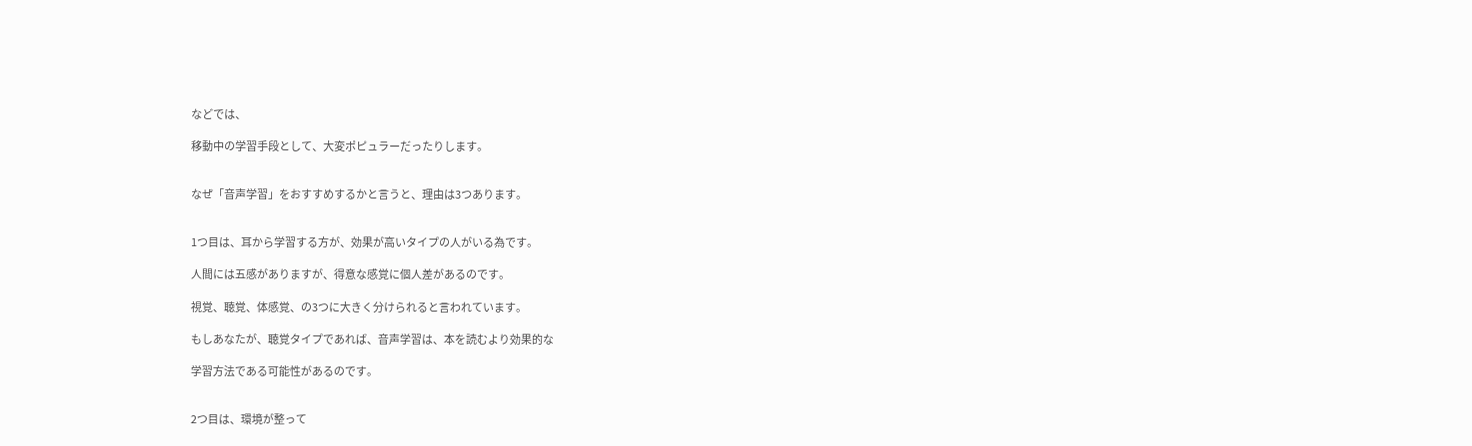などでは、

移動中の学習手段として、大変ポピュラーだったりします。


なぜ「音声学習」をおすすめするかと言うと、理由は3つあります。


1つ目は、耳から学習する方が、効果が高いタイプの人がいる為です。

人間には五感がありますが、得意な感覚に個人差があるのです。

視覚、聴覚、体感覚、の3つに大きく分けられると言われています。

もしあなたが、聴覚タイプであれば、音声学習は、本を読むより効果的な

学習方法である可能性があるのです。


2つ目は、環境が整って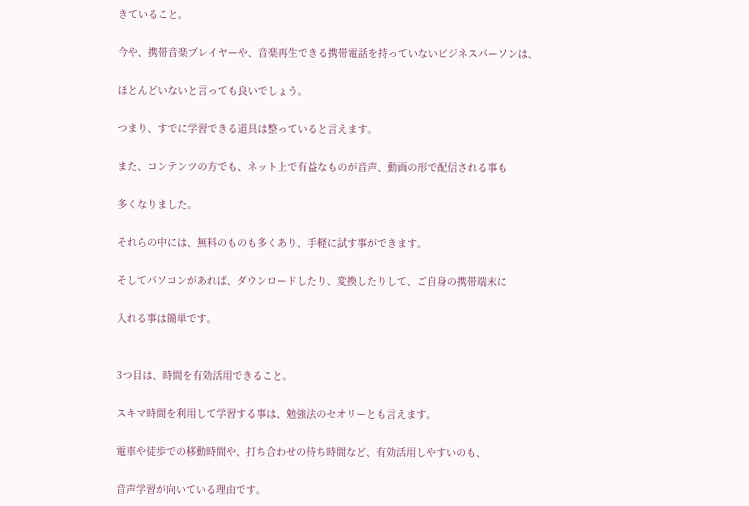きていること。

今や、携帯音楽プレイヤーや、音楽再生できる携帯電話を持っていないビジネスパーソンは、

ほとんどいないと言っても良いでしょう。

つまり、すでに学習できる道具は整っていると言えます。

また、コンテンツの方でも、ネット上で有益なものが音声、動画の形で配信される事も

多くなりました。

それらの中には、無料のものも多くあり、手軽に試す事ができます。

そしてパソコンがあれば、ダウンロードしたり、変換したりして、ご自身の携帯端末に

入れる事は簡単です。


3つ目は、時間を有効活用できること。

スキマ時間を利用して学習する事は、勉強法のセオリーとも言えます。

電車や徒歩での移動時間や、打ち合わせの待ち時間など、有効活用しやすいのも、

音声学習が向いている理由です。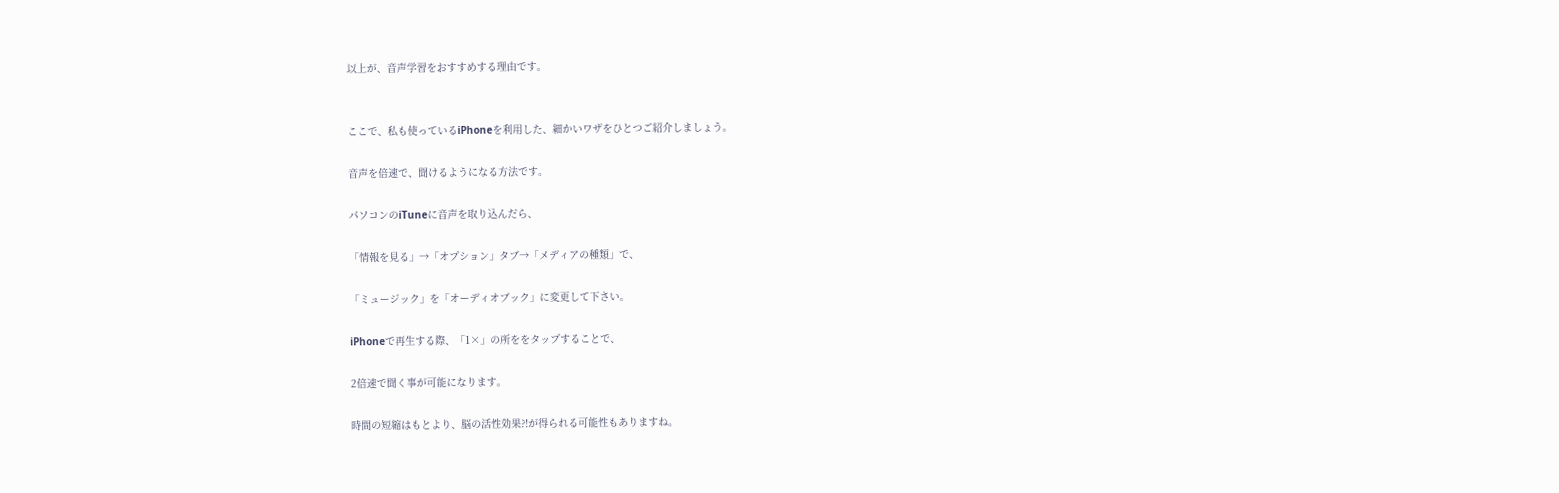以上が、音声学習をおすすめする理由です。


ここで、私も使っているiPhoneを利用した、細かいワザをひとつご紹介しましょう。

音声を倍速で、聞けるようになる方法です。

パソコンのiTuneに音声を取り込んだら、

「情報を見る」→「オプション」タブ→「メディアの種類」で、

「ミュージック」を「オーディオブック」に変更して下さい。

iPhoneで再生する際、「1×」の所ををタップすることで、

2倍速で聞く事が可能になります。

時間の短縮はもとより、脳の活性効果?!が得られる可能性もありますね。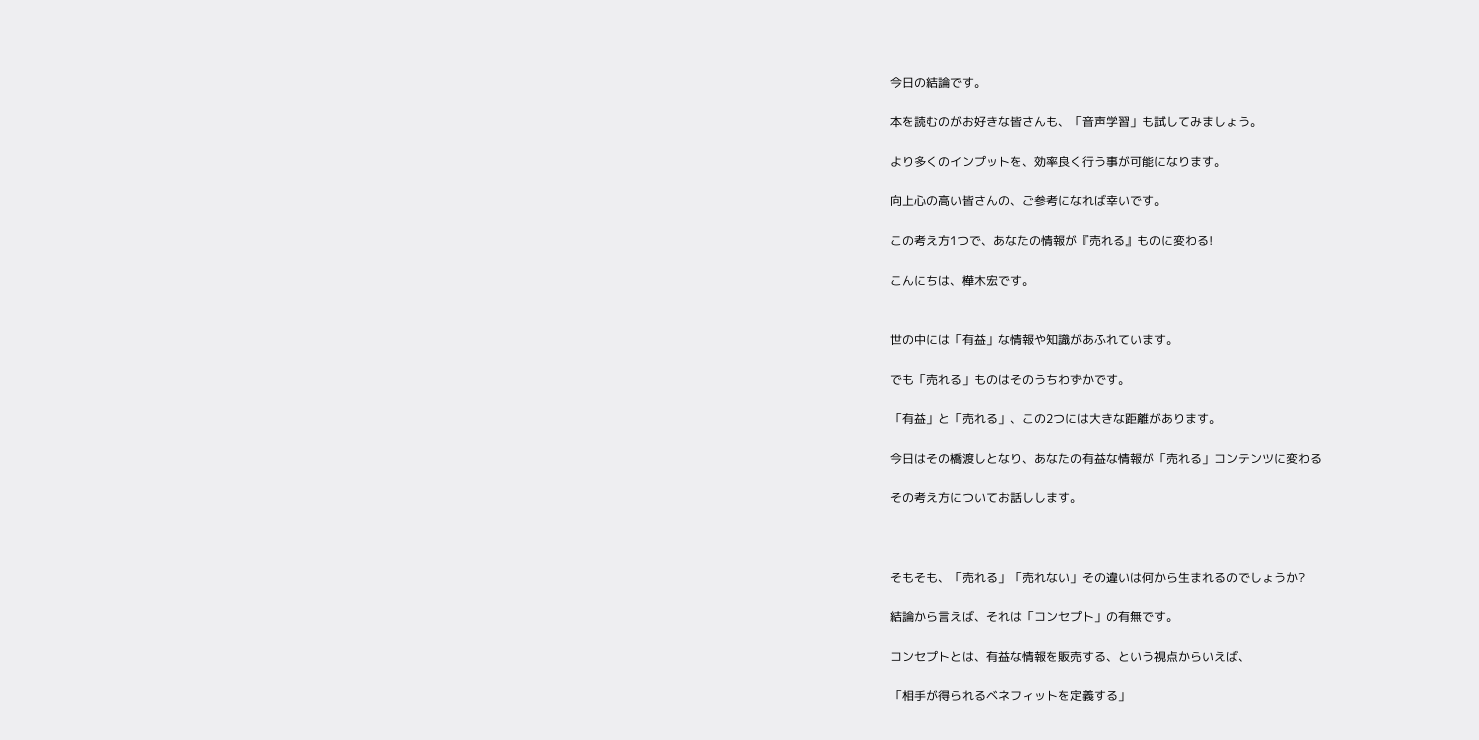今日の結論です。

本を読むのがお好きな皆さんも、「音声学習」も試してみましょう。

より多くのインプットを、効率良く行う事が可能になります。

向上心の高い皆さんの、ご参考になれば幸いです。

この考え方1つで、あなたの情報が『売れる』ものに変わる!

こんにちは、樺木宏です。


世の中には「有益」な情報や知識があふれています。

でも「売れる」ものはそのうちわずかです。

「有益」と「売れる」、この2つには大きな距離があります。

今日はその橋渡しとなり、あなたの有益な情報が「売れる」コンテンツに変わる

その考え方についてお話しします。



そもそも、「売れる」「売れない」その違いは何から生まれるのでしょうか?

結論から言えば、それは「コンセプト」の有無です。

コンセプトとは、有益な情報を販売する、という視点からいえば、

「相手が得られるベネフィットを定義する」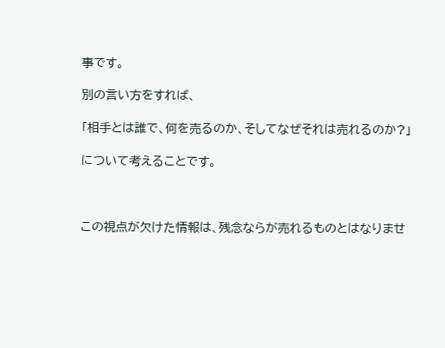事です。

別の言い方をすれば、

「相手とは誰で、何を売るのか、そしてなぜそれは売れるのか?」

について考えることです。



この視点が欠けた情報は、残念ならが売れるものとはなりませ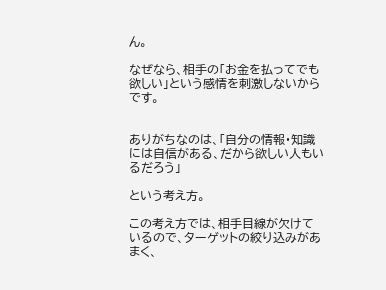ん。

なぜなら、相手の「お金を払ってでも欲しい」という感情を刺激しないからです。


ありがちなのは、「自分の情報・知識には自信がある、だから欲しい人もいるだろう」

という考え方。

この考え方では、相手目線が欠けているので、ターゲットの絞り込みがあまく、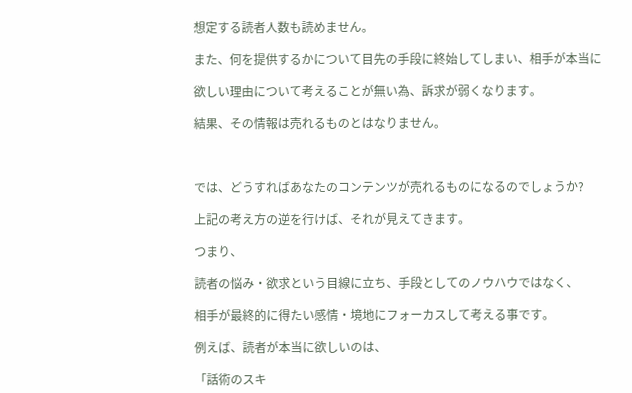想定する読者人数も読めません。

また、何を提供するかについて目先の手段に終始してしまい、相手が本当に

欲しい理由について考えることが無い為、訴求が弱くなります。

結果、その情報は売れるものとはなりません。



では、どうすればあなたのコンテンツが売れるものになるのでしょうか?

上記の考え方の逆を行けば、それが見えてきます。

つまり、

読者の悩み・欲求という目線に立ち、手段としてのノウハウではなく、

相手が最終的に得たい感情・境地にフォーカスして考える事です。

例えば、読者が本当に欲しいのは、

「話術のスキ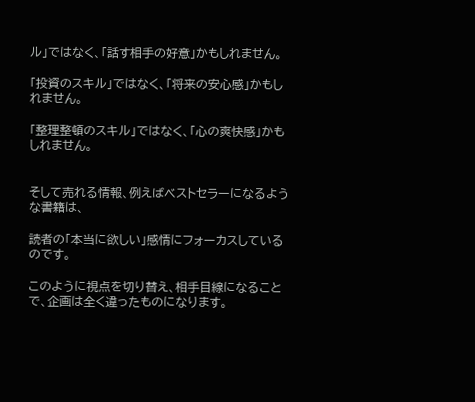ル」ではなく、「話す相手の好意」かもしれません。

「投資のスキル」ではなく、「将来の安心感」かもしれません。

「整理整頓のスキル」ではなく、「心の爽快感」かもしれません。


そして売れる情報、例えばベストセラーになるような書籍は、

読者の「本当に欲しい」感情にフォーカスしているのです。

このように視点を切り替え、相手目線になることで、企画は全く違ったものになります。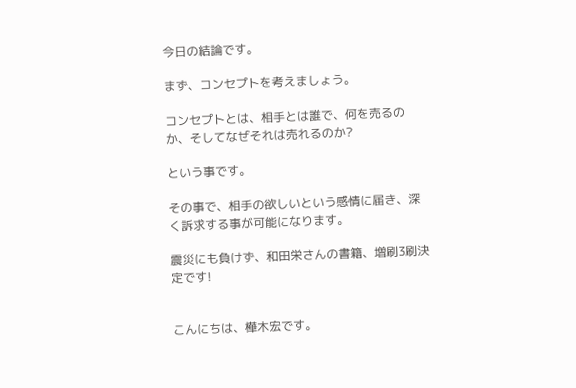今日の結論です。

まず、コンセプトを考えましょう。

コンセプトとは、相手とは誰で、何を売るのか、そしてなぜそれは売れるのか?

という事です。

その事で、相手の欲しいという感情に届き、深く訴求する事が可能になります。

震災にも負けず、和田栄さんの書籍、増刷3刷決定です!


こんにちは、樺木宏です。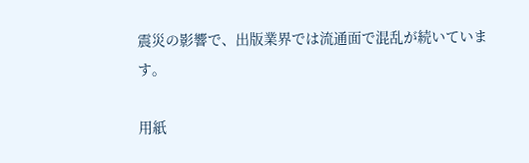震災の影響で、出版業界では流通面で混乱が続いています。

用紙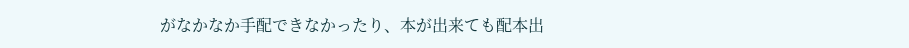がなかなか手配できなかったり、本が出来ても配本出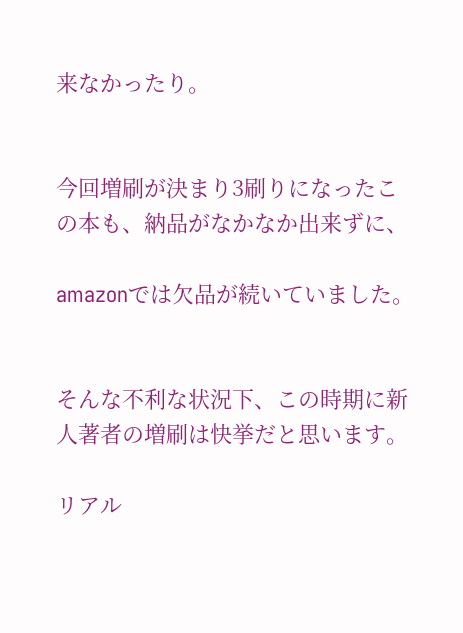来なかったり。


今回増刷が決まり3刷りになったこの本も、納品がなかなか出来ずに、

amazonでは欠品が続いていました。


そんな不利な状況下、この時期に新人著者の増刷は快挙だと思います。

リアル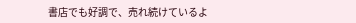書店でも好調で、売れ続けているよ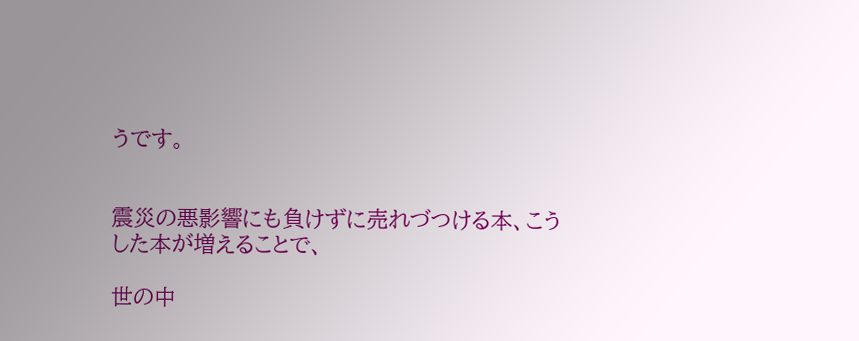うです。


震災の悪影響にも負けずに売れづつける本、こうした本が増えることで、

世の中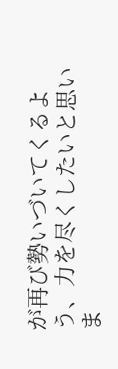が再び勢いづいてくるよう、力を尽くしたいと思いま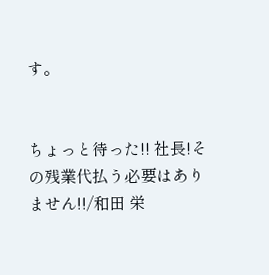す。


ちょっと待った!! 社長!その残業代払う必要はありません!!/和田 栄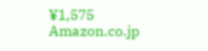¥1,575
Amazon.co.jp